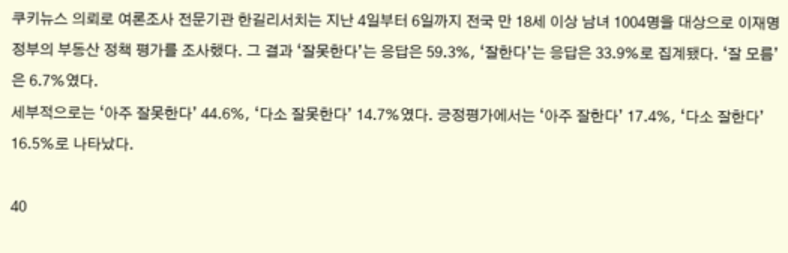쿠키뉴스 의뢰로 여론조사 전문기관 한길리서치는 지난 4일부터 6일까지 전국 만 18세 이상 남녀 1004명을 대상으로 이재명 정부의 부동산 정책 평가를 조사했다. 그 결과 ‘잘못한다’는 응답은 59.3%, ‘잘한다’는 응답은 33.9%로 집계됐다. ‘잘 모름’은 6.7%였다.
세부적으로는 ‘아주 잘못한다’ 44.6%, ‘다소 잘못한다’ 14.7%였다. 긍정평가에서는 ‘아주 잘한다’ 17.4%, ‘다소 잘한다’ 16.5%로 나타났다.

40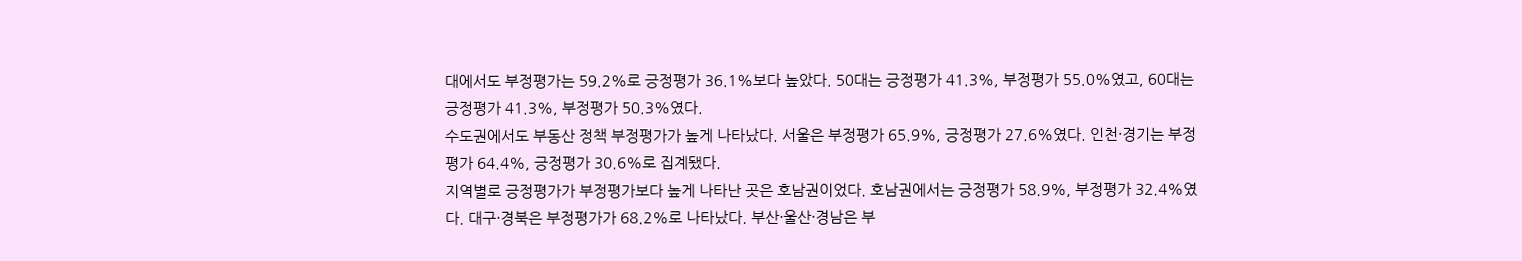대에서도 부정평가는 59.2%로 긍정평가 36.1%보다 높았다. 50대는 긍정평가 41.3%, 부정평가 55.0%였고, 60대는 긍정평가 41.3%, 부정평가 50.3%였다.
수도권에서도 부동산 정책 부정평가가 높게 나타났다. 서울은 부정평가 65.9%, 긍정평가 27.6%였다. 인천·경기는 부정평가 64.4%, 긍정평가 30.6%로 집계됐다.
지역별로 긍정평가가 부정평가보다 높게 나타난 곳은 호남권이었다. 호남권에서는 긍정평가 58.9%, 부정평가 32.4%였다. 대구·경북은 부정평가가 68.2%로 나타났다. 부산·울산·경남은 부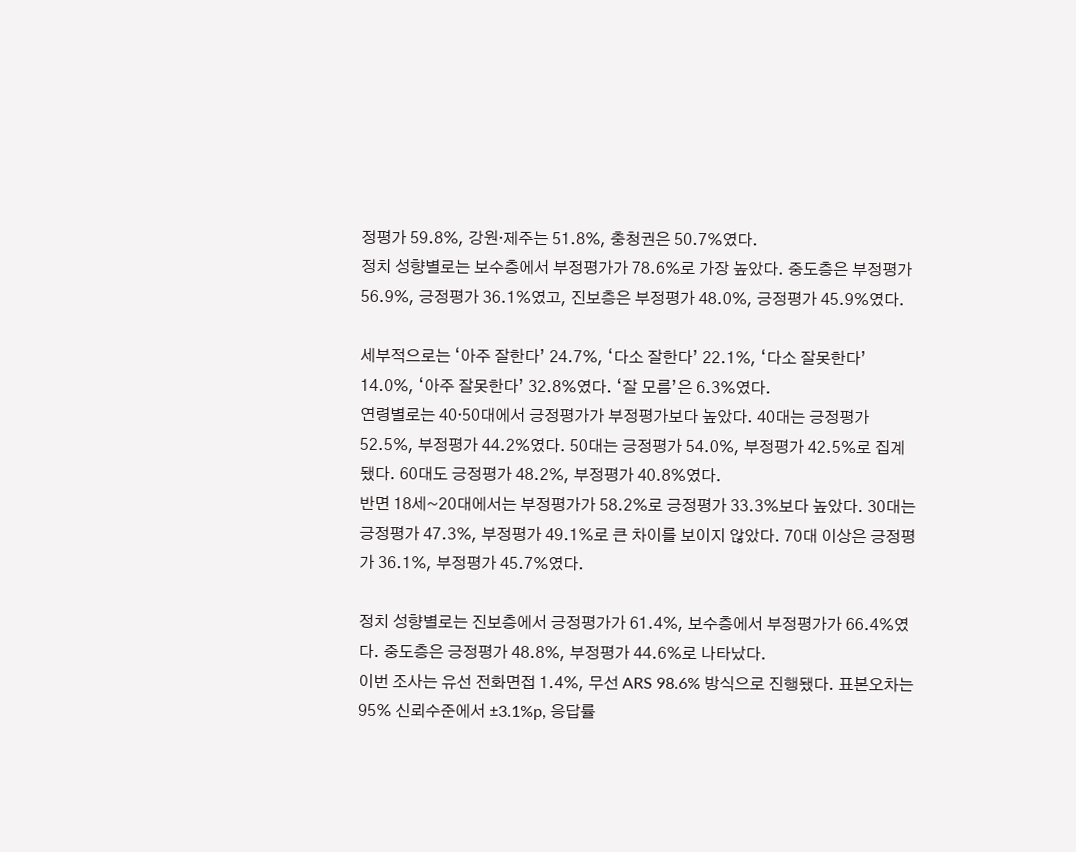정평가 59.8%, 강원·제주는 51.8%, 충청권은 50.7%였다.
정치 성향별로는 보수층에서 부정평가가 78.6%로 가장 높았다. 중도층은 부정평가 56.9%, 긍정평가 36.1%였고, 진보층은 부정평가 48.0%, 긍정평가 45.9%였다.

세부적으로는 ‘아주 잘한다’ 24.7%, ‘다소 잘한다’ 22.1%, ‘다소 잘못한다’ 14.0%, ‘아주 잘못한다’ 32.8%였다. ‘잘 모름’은 6.3%였다.
연령별로는 40·50대에서 긍정평가가 부정평가보다 높았다. 40대는 긍정평가 52.5%, 부정평가 44.2%였다. 50대는 긍정평가 54.0%, 부정평가 42.5%로 집계됐다. 60대도 긍정평가 48.2%, 부정평가 40.8%였다.
반면 18세~20대에서는 부정평가가 58.2%로 긍정평가 33.3%보다 높았다. 30대는 긍정평가 47.3%, 부정평가 49.1%로 큰 차이를 보이지 않았다. 70대 이상은 긍정평가 36.1%, 부정평가 45.7%였다.

정치 성향별로는 진보층에서 긍정평가가 61.4%, 보수층에서 부정평가가 66.4%였다. 중도층은 긍정평가 48.8%, 부정평가 44.6%로 나타났다.
이번 조사는 유선 전화면접 1.4%, 무선 ARS 98.6% 방식으로 진행됐다. 표본오차는 95% 신뢰수준에서 ±3.1%p, 응답률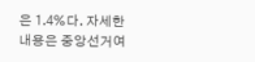은 1.4%다. 자세한 내용은 중앙선거여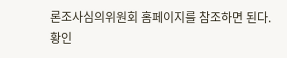론조사심의위원회 홈페이지를 참조하면 된다.
황인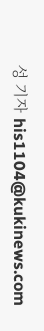성 기자 his1104@kukinews.com